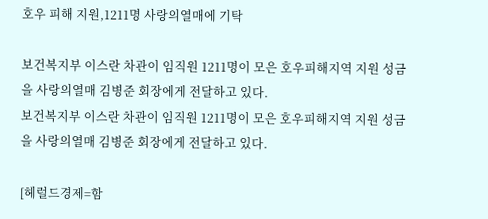호우 피해 지원,1211명 사랑의열매에 기탁

보건복지부 이스란 차관이 임직원 1211명이 모은 호우피해지역 지원 성금을 사랑의열매 김병준 회장에게 전달하고 있다.
보건복지부 이스란 차관이 임직원 1211명이 모은 호우피해지역 지원 성금을 사랑의열매 김병준 회장에게 전달하고 있다.

[헤럴드경제=함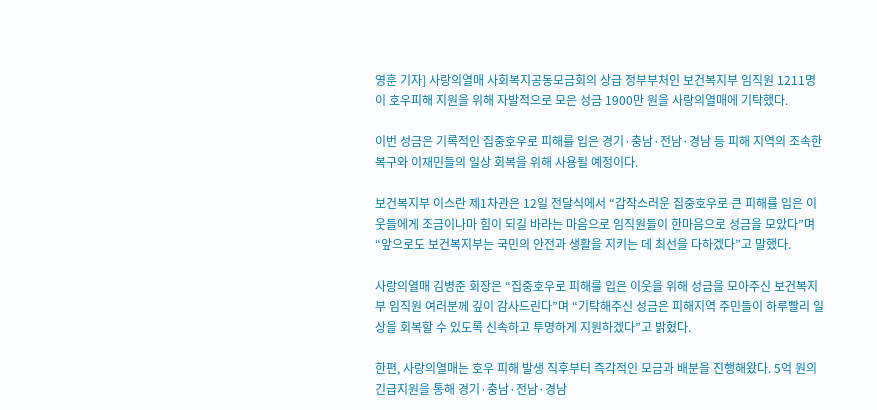영훈 기자] 사랑의열매 사회복지공동모금회의 상급 정부부처인 보건복지부 임직원 1211명이 호우피해 지원을 위해 자발적으로 모은 성금 1900만 원을 사랑의열매에 기탁했다.

이번 성금은 기록적인 집중호우로 피해를 입은 경기·충남·전남·경남 등 피해 지역의 조속한 복구와 이재민들의 일상 회복을 위해 사용될 예정이다.

보건복지부 이스란 제1차관은 12일 전달식에서 “갑작스러운 집중호우로 큰 피해를 입은 이웃들에게 조금이나마 힘이 되길 바라는 마음으로 임직원들이 한마음으로 성금을 모았다”며 “앞으로도 보건복지부는 국민의 안전과 생활을 지키는 데 최선을 다하겠다”고 말했다.

사랑의열매 김병준 회장은 “집중호우로 피해를 입은 이웃을 위해 성금을 모아주신 보건복지부 임직원 여러분께 깊이 감사드린다”며 “기탁해주신 성금은 피해지역 주민들이 하루빨리 일상을 회복할 수 있도록 신속하고 투명하게 지원하겠다”고 밝혔다.

한편, 사랑의열매는 호우 피해 발생 직후부터 즉각적인 모금과 배분을 진행해왔다. 5억 원의 긴급지원을 통해 경기·충남·전남·경남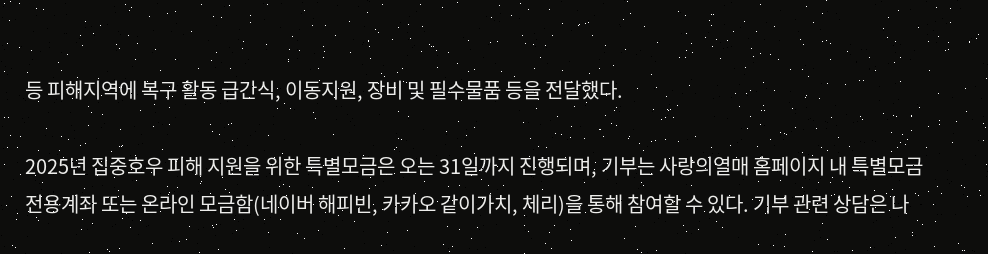등 피해지역에 복구 활동 급간식, 이동지원, 장비 및 필수물품 등을 전달했다.

2025년 집중호우 피해 지원을 위한 특별모금은 오는 31일까지 진행되며, 기부는 사랑의열매 홈페이지 내 특별모금 전용계좌 또는 온라인 모금함(네이버 해피빈, 카카오 같이가치, 체리)을 통해 참여할 수 있다. 기부 관련 상담은 나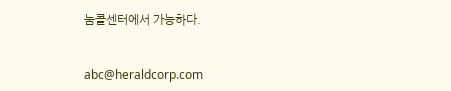눔콜센터에서 가능하다.


abc@heraldcorp.com